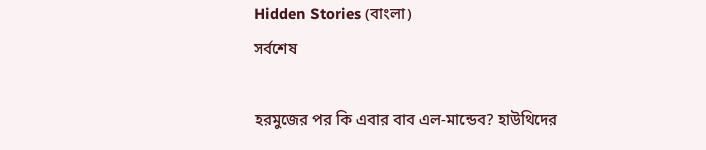Hidden Stories (বাংলা)
সর্বশেষ

হরমুজের পর কি এবার বাব এল-মান্ডেব? হাউথিদের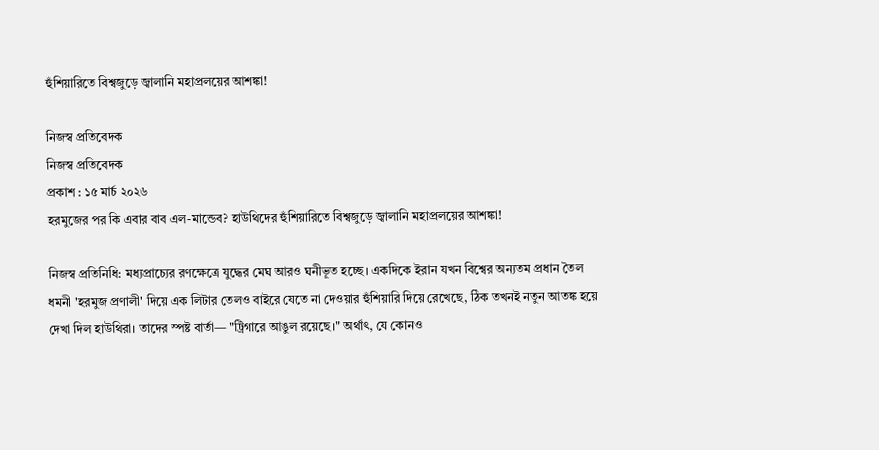হুঁশিয়ারিতে বিশ্বজুড়ে জ্বালানি মহাপ্রলয়ের আশঙ্কা!

নিজস্ব প্রতিবেদক
নিজস্ব প্রতিবেদক
প্রকাশ : ১৫ মার্চ ২০২৬
হরমুজের পর কি এবার বাব এল-মান্ডেব? হাউথিদের হুঁশিয়ারিতে বিশ্বজুড়ে জ্বালানি মহাপ্রলয়ের আশঙ্কা!

নিজস্ব প্রতিনিধি: মধ্যপ্রাচ্যের রণক্ষেত্রে যুদ্ধের মেঘ আরও ঘনীভূত হচ্ছে। একদিকে ইরান যখন বিশ্বের অন্যতম প্রধান তৈল ধমনী 'হরমুজ প্রণালী' দিয়ে এক লিটার তেলও বাইরে যেতে না দেওয়ার হুঁশিয়ারি দিয়ে রেখেছে, ঠিক তখনই নতুন আতঙ্ক হয়ে দেখা দিল হাউথিরা। তাদের স্পষ্ট বার্তা— "ট্রিগারে আঙুল রয়েছে।" অর্থাৎ, যে কোনও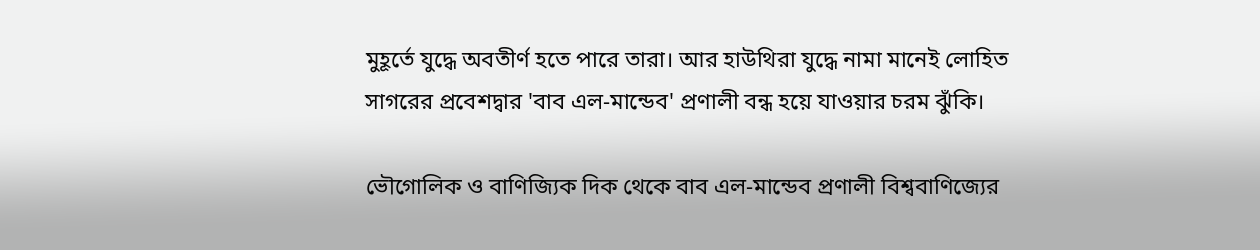মুহূর্তে যুদ্ধে অবতীর্ণ হতে পারে তারা। আর হাউথিরা যুদ্ধে নামা মানেই লোহিত সাগরের প্রবেশদ্বার 'বাব এল-মান্ডেব' প্রণালী বন্ধ হয়ে যাওয়ার চরম ঝুঁকি।

ভৌগোলিক ও বাণিজ্যিক দিক থেকে বাব এল-মান্ডেব প্রণালী বিশ্ববাণিজ্যের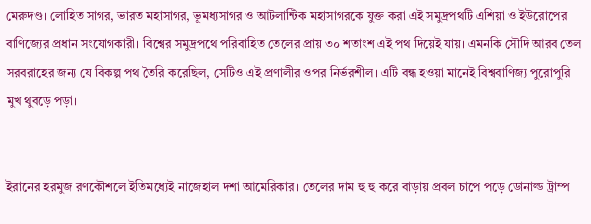মেরুদণ্ড। লোহিত সাগর, ভারত মহাসাগর, ভূমধ্যসাগর ও আটলান্টিক মহাসাগরকে যুক্ত করা এই সমুদ্রপথটি এশিয়া ও ইউরোপের বাণিজ্যের প্রধান সংযোগকারী। বিশ্বের সমুদ্রপথে পরিবাহিত তেলের প্রায় ৩০ শতাংশ এই পথ দিয়েই যায়। এমনকি সৌদি আরব তেল সরবরাহের জন্য যে বিকল্প পথ তৈরি করেছিল, সেটিও এই প্রণালীর ওপর নির্ভরশীল। এটি বন্ধ হওয়া মানেই বিশ্ববাণিজ্য পুরোপুরি মুখ থুবড়ে পড়া।


ইরানের হরমুজ রণকৌশলে ইতিমধ্যেই নাজেহাল দশা আমেরিকার। তেলের দাম হু হু করে বাড়ায় প্রবল চাপে পড়ে ডোনাল্ড ট্রাম্প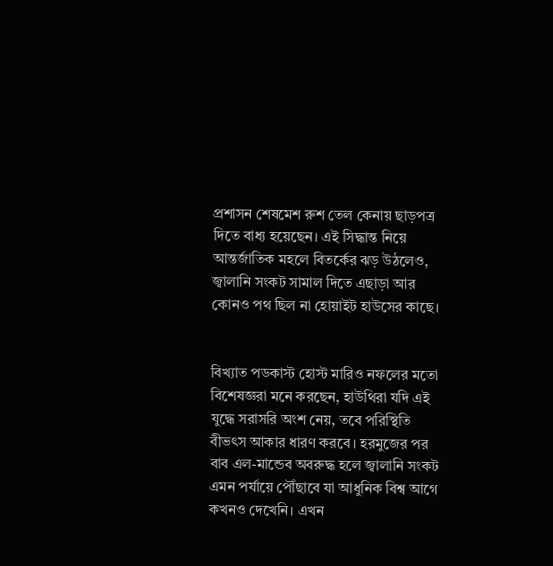প্রশাসন শেষমেশ রুশ তেল কেনায় ছাড়পত্র দিতে বাধ্য হয়েছেন। এই সিদ্ধান্ত নিয়ে আন্তর্জাতিক মহলে বিতর্কের ঝড় উঠলেও, জ্বালানি সংকট সামাল দিতে এছাড়া আর কোনও পথ ছিল না হোয়াইট হাউসের কাছে।


বিখ্যাত পডকাস্ট হোস্ট মারিও নফলের মতো বিশেষজ্ঞরা মনে করছেন, হাউথিরা যদি এই যুদ্ধে সরাসরি অংশ নেয়, তবে পরিস্থিতি বীভৎস আকার ধারণ করবে। হরমুজের পর বাব এল-মান্ডেব অবরুদ্ধ হলে জ্বালানি সংকট এমন পর্যায়ে পৌঁছাবে যা আধুনিক বিশ্ব আগে কখনও দেখেনি। এখন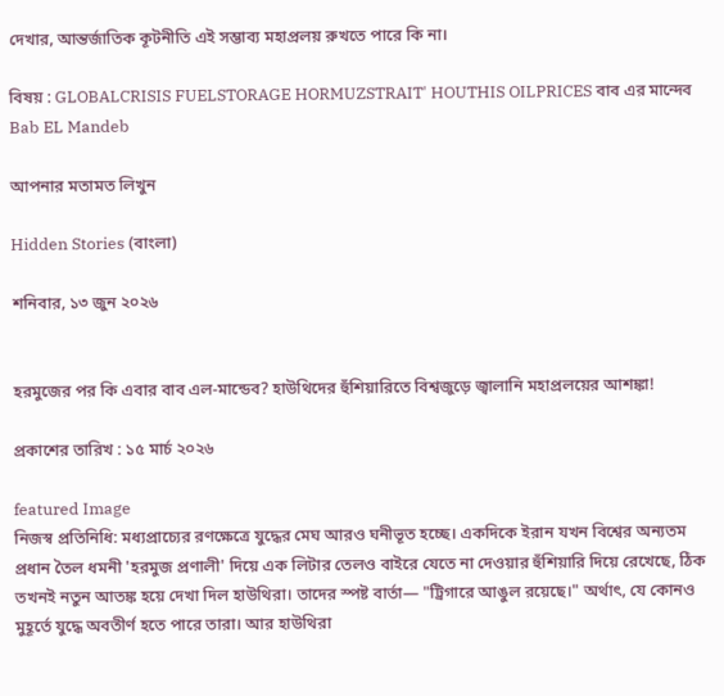দেখার, আন্তর্জাতিক কূটনীতি এই সম্ভাব্য মহাপ্রলয় রুখতে পারে কি না।

বিষয় : GLOBALCRISIS FUELSTORAGE HORMUZSTRAIT' HOUTHIS OILPRICES বাব এর মান্দেব Bab EL Mandeb

আপনার মতামত লিখুন

Hidden Stories (বাংলা)

শনিবার, ১৩ জুন ২০২৬


হরমুজের পর কি এবার বাব এল-মান্ডেব? হাউথিদের হুঁশিয়ারিতে বিশ্বজুড়ে জ্বালানি মহাপ্রলয়ের আশঙ্কা!

প্রকাশের তারিখ : ১৫ মার্চ ২০২৬

featured Image
নিজস্ব প্রতিনিধি: মধ্যপ্রাচ্যের রণক্ষেত্রে যুদ্ধের মেঘ আরও ঘনীভূত হচ্ছে। একদিকে ইরান যখন বিশ্বের অন্যতম প্রধান তৈল ধমনী 'হরমুজ প্রণালী' দিয়ে এক লিটার তেলও বাইরে যেতে না দেওয়ার হুঁশিয়ারি দিয়ে রেখেছে, ঠিক তখনই নতুন আতঙ্ক হয়ে দেখা দিল হাউথিরা। তাদের স্পষ্ট বার্তা— "ট্রিগারে আঙুল রয়েছে।" অর্থাৎ, যে কোনও মুহূর্তে যুদ্ধে অবতীর্ণ হতে পারে তারা। আর হাউথিরা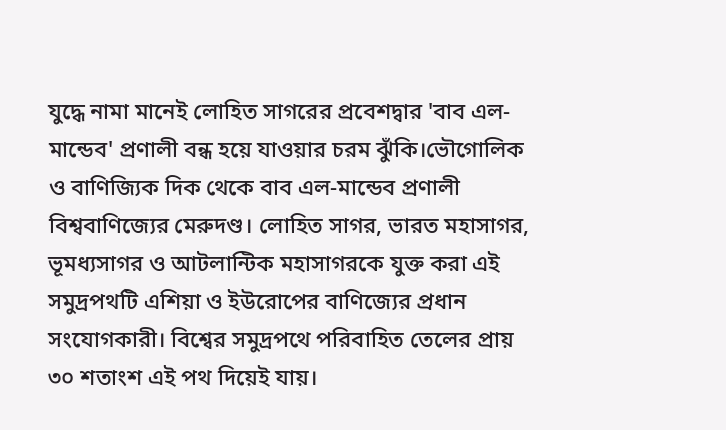যুদ্ধে নামা মানেই লোহিত সাগরের প্রবেশদ্বার 'বাব এল-মান্ডেব' প্রণালী বন্ধ হয়ে যাওয়ার চরম ঝুঁকি।ভৌগোলিক ও বাণিজ্যিক দিক থেকে বাব এল-মান্ডেব প্রণালী বিশ্ববাণিজ্যের মেরুদণ্ড। লোহিত সাগর, ভারত মহাসাগর, ভূমধ্যসাগর ও আটলান্টিক মহাসাগরকে যুক্ত করা এই সমুদ্রপথটি এশিয়া ও ইউরোপের বাণিজ্যের প্রধান সংযোগকারী। বিশ্বের সমুদ্রপথে পরিবাহিত তেলের প্রায় ৩০ শতাংশ এই পথ দিয়েই যায়।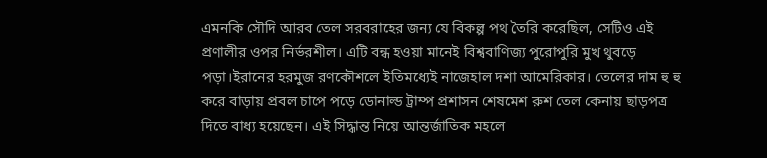এমনকি সৌদি আরব তেল সরবরাহের জন্য যে বিকল্প পথ তৈরি করেছিল, সেটিও এই প্রণালীর ওপর নির্ভরশীল। এটি বন্ধ হওয়া মানেই বিশ্ববাণিজ্য পুরোপুরি মুখ থুবড়ে পড়া।ইরানের হরমুজ রণকৌশলে ইতিমধ্যেই নাজেহাল দশা আমেরিকার। তেলের দাম হু হু করে বাড়ায় প্রবল চাপে পড়ে ডোনাল্ড ট্রাম্প প্রশাসন শেষমেশ রুশ তেল কেনায় ছাড়পত্র দিতে বাধ্য হয়েছেন। এই সিদ্ধান্ত নিয়ে আন্তর্জাতিক মহলে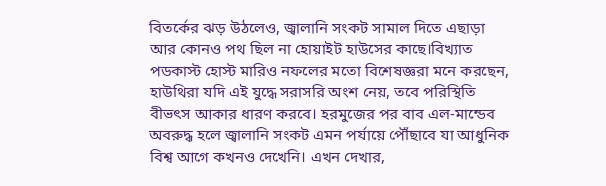বিতর্কের ঝড় উঠলেও, জ্বালানি সংকট সামাল দিতে এছাড়া আর কোনও পথ ছিল না হোয়াইট হাউসের কাছে।বিখ্যাত পডকাস্ট হোস্ট মারিও নফলের মতো বিশেষজ্ঞরা মনে করছেন, হাউথিরা যদি এই যুদ্ধে সরাসরি অংশ নেয়, তবে পরিস্থিতি বীভৎস আকার ধারণ করবে। হরমুজের পর বাব এল-মান্ডেব অবরুদ্ধ হলে জ্বালানি সংকট এমন পর্যায়ে পৌঁছাবে যা আধুনিক বিশ্ব আগে কখনও দেখেনি। এখন দেখার,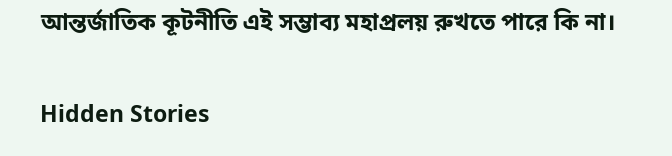আন্তর্জাতিক কূটনীতি এই সম্ভাব্য মহাপ্রলয় রুখতে পারে কি না।

Hidden Stories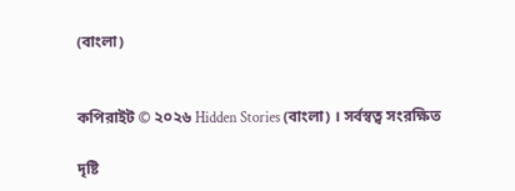(বাংলা)


কপিরাইট © ২০২৬ Hidden Stories (বাংলা) । সর্বস্বত্ব সংরক্ষিত

দৃষ্টি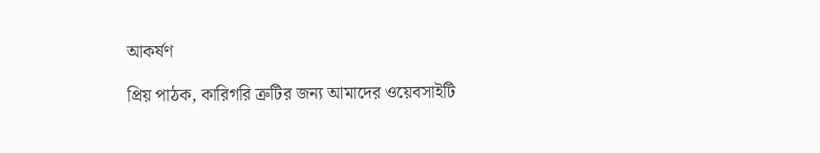আকর্ষণ

প্রিয় পাঠক, কারিগরি ত্রুটির জন্য আমাদের ওয়েবসাইটি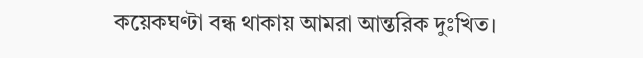কয়েকঘণ্টা বন্ধ থাকায় আমরা আন্তরিক দুঃখিত।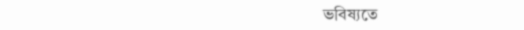ভবিষ্যতে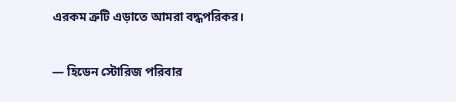এরকম ত্রুটি এড়াতে আমরা বদ্ধপরিকর।

— হিডেন স্টোরিজ পরিবার